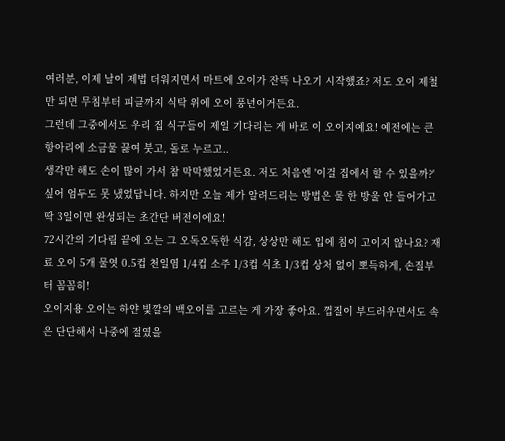여러분, 이제 날이 제법 더워지면서 마트에 오이가 잔뜩 나오기 시작했죠? 저도 오이 제철만 되면 무침부터 피클까지 식탁 위에 오이 풍년이거든요.
그런데 그중에서도 우리 집 식구들이 제일 기다리는 게 바로 이 오이지예요! 예전에는 큰 항아리에 소금물 끓여 붓고, 돌로 누르고..
생각만 해도 손이 많이 가서 참 막막했었거든요. 저도 처음엔 '이걸 집에서 할 수 있을까?'
싶어 엄두도 못 냈었답니다. 하지만 오늘 제가 알려드리는 방법은 물 한 방울 안 들어가고 딱 3일이면 완성되는 초간단 버전이에요!
72시간의 기다림 끝에 오는 그 오독오독한 식감, 상상만 해도 입에 침이 고이지 않나요? 재료 오이 5개 물엿 0.5컵 천일염 1/4컵 소주 1/3컵 식초 1/3컵 상처 없이 뽀득하게, 손질부터 꼼꼼히!
오이지용 오이는 하얀 빛깔의 백오이를 고르는 게 가장 좋아요. 껍질이 부드러우면서도 속은 단단해서 나중에 절였을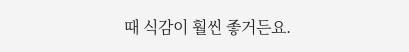때 식감이 훨씬 좋거든요.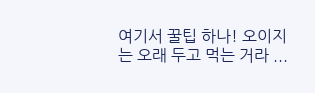여기서 꿀팁 하나! 오이지는 오래 두고 먹는 거라 ...